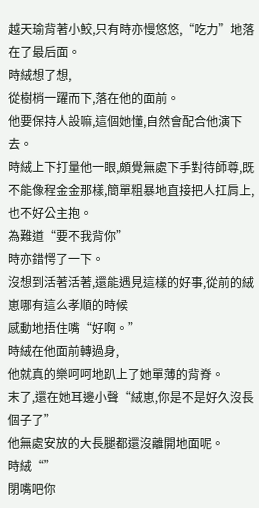越天瑜背著小鮫,只有時亦慢悠悠,“吃力”地落在了最后面。
時絨想了想,
從樹梢一躍而下,落在他的面前。
他要保持人設嘛,這個她懂,自然會配合他演下去。
時絨上下打量他一眼,頗覺無處下手對待師尊,既不能像程金金那樣,簡單粗暴地直接把人扛肩上,也不好公主抱。
為難道“要不我背你”
時亦錯愕了一下。
沒想到活著活著,還能遇見這樣的好事,從前的絨崽哪有這么孝順的時候
感動地捂住嘴“好啊。”
時絨在他面前轉過身,
他就真的樂呵呵地趴上了她單薄的背脊。
末了,還在她耳邊小聲“絨崽,你是不是好久沒長個子了”
他無處安放的大長腿都還沒離開地面呢。
時絨“”
閉嘴吧你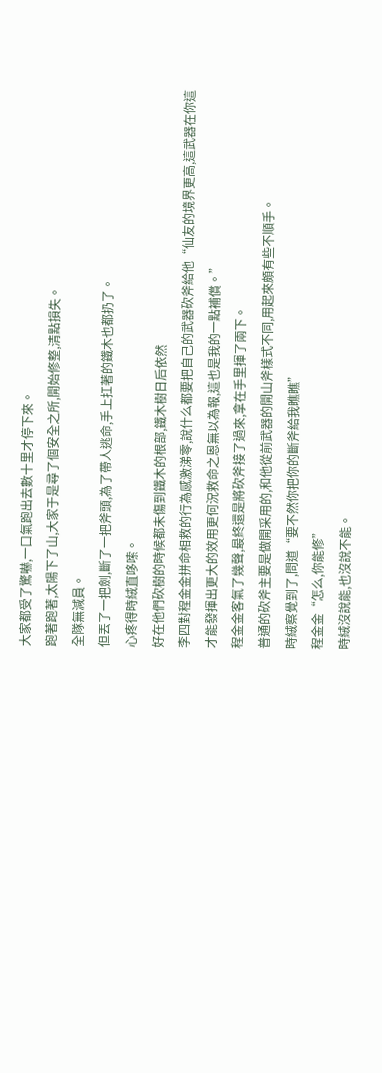大家都受了驚嚇,一口氣跑出去數十里才停下來。
跑著跑著,太陽下了山,大家于是尋了個安全之所,開始修整,清點損失。
全隊無減員。
但丟了一把劍,斷了一把斧頭,為了帶人逃命,手上扛著的鐵木也都扔了。
心疼得時絨直哆嗦。
好在他們砍樹的時候都未傷到鐵木的根部,鐵木樹日后依然
李四對程金金拼命相救的行為感激涕零,說什么都要把自己的武器砍斧給他“仙友的境界更高,這武器在你這才能發揮出更大的效用更何況救命之恩無以為報,這也是我的一點補償。”
程金金客氣了幾聲,最終還是將砍斧接了過來,拿在手里揮了兩下。
普通的砍斧主要是做開采用的,和他從前武器的開山斧樣式不同,用起來頗有些不順手。
時絨察覺到了,問道“要不然你把你的斷斧給我瞧瞧”
程金金“怎么,你能修”
時絨沒說能,也沒說不能。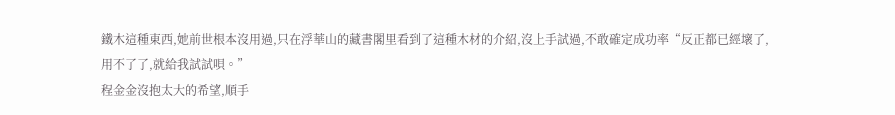鐵木這種東西,她前世根本沒用過,只在浮華山的藏書閣里看到了這種木材的介紹,沒上手試過,不敢確定成功率“反正都已經壞了,用不了了,就給我試試唄。”
程金金沒抱太大的希望,順手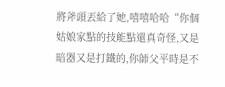將斧頭丟給了她,嘻嘻哈哈“你個姑娘家點的技能點還真奇怪,又是暗器又是打鐵的,你師父平時是不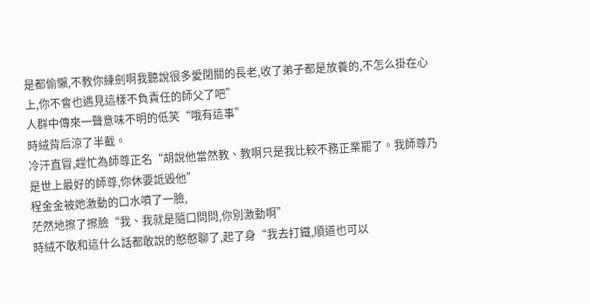是都偷懶,不教你練劍啊我聽說很多愛閉關的長老,收了弟子都是放養的,不怎么掛在心上,你不會也遇見這樣不負責任的師父了吧”
人群中傳來一聲意味不明的低笑“哦有這事”
時絨背后涼了半截。
冷汗直冒,趕忙為師尊正名“胡說他當然教、教啊只是我比較不務正業罷了。我師尊乃是世上最好的師尊,你休要詆毀他”
程金金被她激動的口水噴了一臉,
茫然地擦了擦臉“我、我就是隨口問問,你別激動啊”
時絨不敢和這什么話都敢說的憨憨聊了,起了身“我去打鐵,順道也可以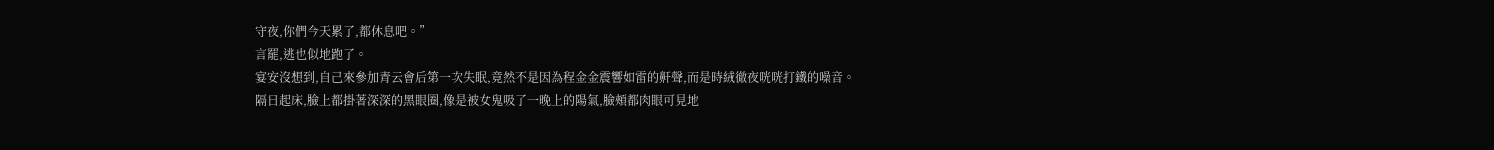守夜,你們今天累了,都休息吧。”
言罷,逃也似地跑了。
宴安沒想到,自己來參加青云會后第一次失眠,竟然不是因為程金金震響如雷的鼾聲,而是時絨徹夜咣咣打鐵的噪音。
隔日起床,臉上都掛著深深的黑眼圈,像是被女鬼吸了一晚上的陽氣,臉頰都肉眼可見地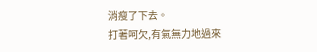消瘦了下去。
打著呵欠,有氣無力地過來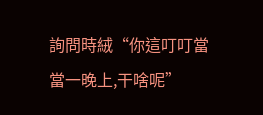詢問時絨“你這叮叮當當一晚上,干啥呢”